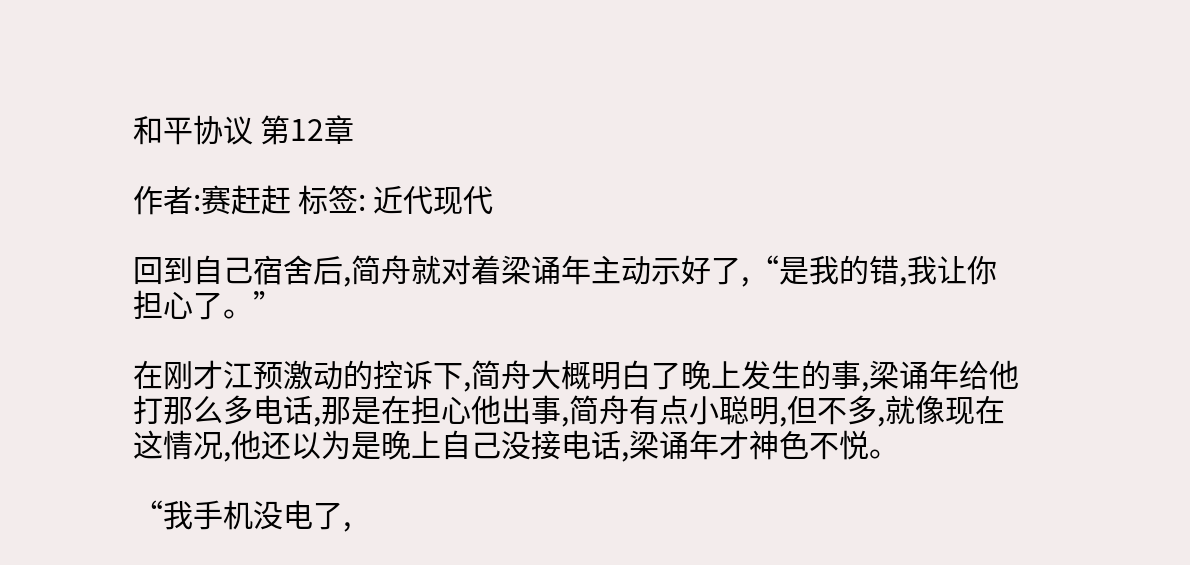和平协议 第12章

作者:赛赶赶 标签: 近代现代

回到自己宿舍后,简舟就对着梁诵年主动示好了,“是我的错,我让你担心了。”

在刚才江预激动的控诉下,简舟大概明白了晚上发生的事,梁诵年给他打那么多电话,那是在担心他出事,简舟有点小聪明,但不多,就像现在这情况,他还以为是晚上自己没接电话,梁诵年才神色不悦。

“我手机没电了,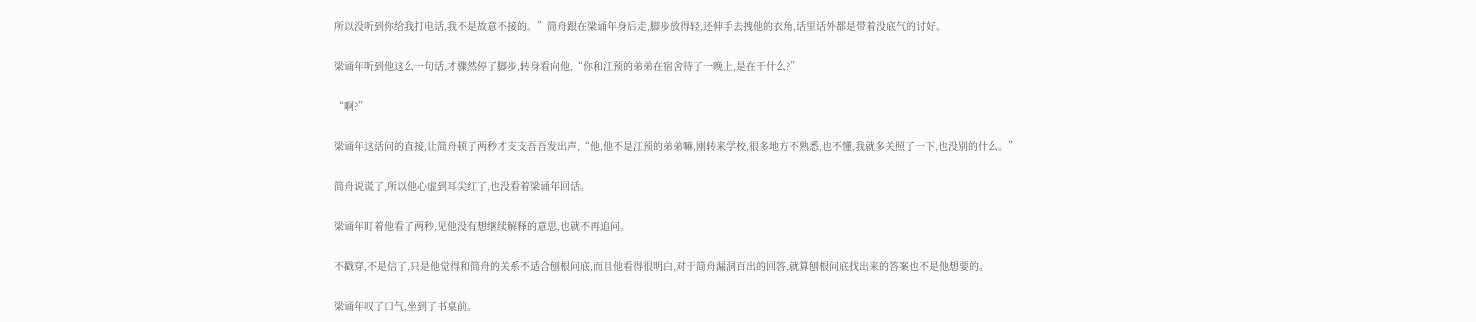所以没听到你给我打电话,我不是故意不接的。”简舟跟在梁诵年身后走,脚步放得轻,还伸手去拽他的衣角,话里话外都是带着没底气的讨好。

梁诵年听到他这么一句话,才骤然停了脚步,转身看向他,“你和江预的弟弟在宿舍待了一晚上,是在干什么?”

“啊?”

梁诵年这话问的直接,让简舟顿了两秒才支支吾吾发出声,“他,他不是江预的弟弟嘛,刚转来学校,很多地方不熟悉,也不懂,我就多关照了一下,也没别的什么。”

简舟说谎了,所以他心虚到耳尖红了,也没看着梁诵年回话。

梁诵年盯着他看了两秒,见他没有想继续解释的意思,也就不再追问。

不戳穿,不是信了,只是他觉得和简舟的关系不适合刨根问底,而且他看得很明白,对于简舟漏洞百出的回答,就算刨根问底找出来的答案也不是他想要的。

梁诵年叹了口气,坐到了书桌前。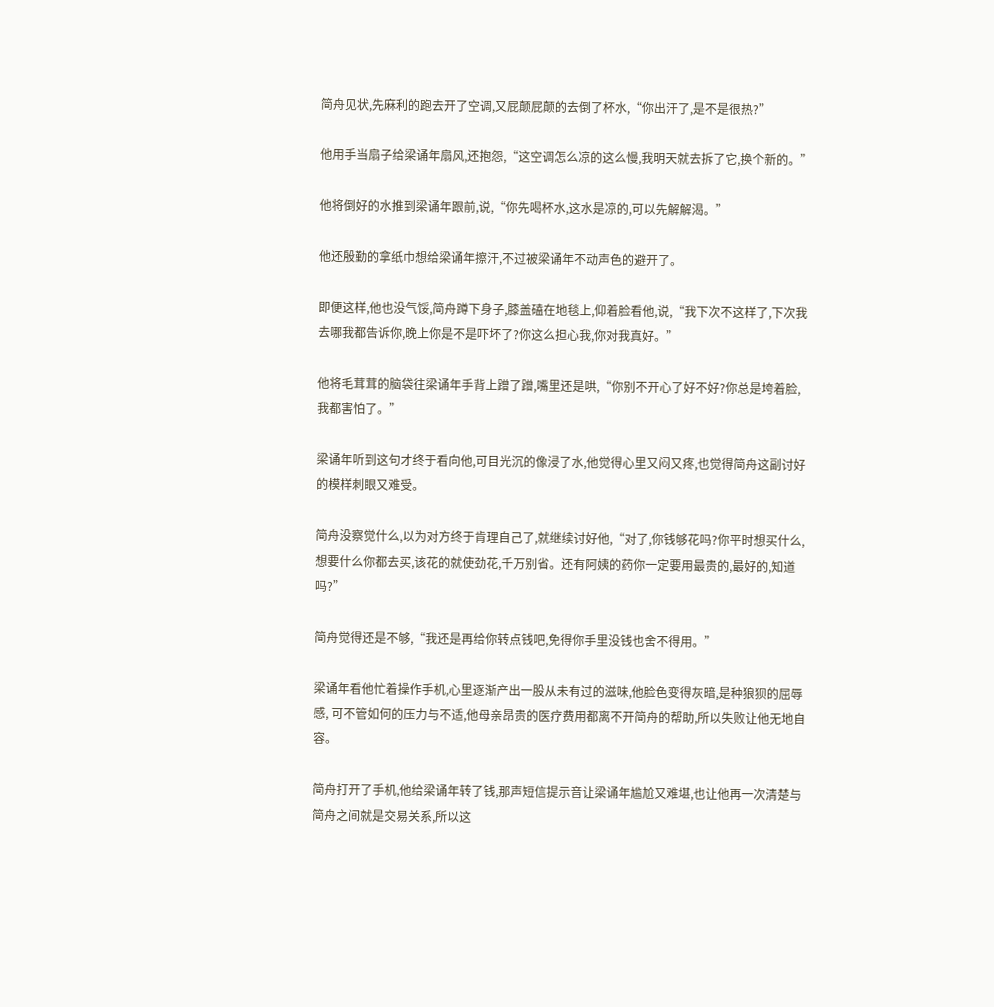简舟见状,先麻利的跑去开了空调,又屁颠屁颠的去倒了杯水,“你出汗了,是不是很热?”

他用手当扇子给梁诵年扇风,还抱怨,“这空调怎么凉的这么慢,我明天就去拆了它,换个新的。”

他将倒好的水推到梁诵年跟前,说,“你先喝杯水,这水是凉的,可以先解解渴。”

他还殷勤的拿纸巾想给梁诵年擦汗,不过被梁诵年不动声色的避开了。

即便这样,他也没气馁,简舟蹲下身子,膝盖磕在地毯上,仰着脸看他,说,“我下次不这样了,下次我去哪我都告诉你,晚上你是不是吓坏了?你这么担心我,你对我真好。”

他将毛茸茸的脑袋往梁诵年手背上蹭了蹭,嘴里还是哄,“你别不开心了好不好?你总是垮着脸,我都害怕了。”

梁诵年听到这句才终于看向他,可目光沉的像浸了水,他觉得心里又闷又疼,也觉得简舟这副讨好的模样刺眼又难受。

简舟没察觉什么,以为对方终于肯理自己了,就继续讨好他,“对了,你钱够花吗?你平时想买什么,想要什么你都去买,该花的就使劲花,千万别省。还有阿姨的药你一定要用最贵的,最好的,知道吗?”

简舟觉得还是不够,“我还是再给你转点钱吧,免得你手里没钱也舍不得用。”

梁诵年看他忙着操作手机,心里逐渐产出一股从未有过的滋味,他脸色变得灰暗,是种狼狈的屈辱感, 可不管如何的压力与不适,他母亲昂贵的医疗费用都离不开简舟的帮助,所以失败让他无地自容。

简舟打开了手机,他给梁诵年转了钱,那声短信提示音让梁诵年尴尬又难堪,也让他再一次清楚与简舟之间就是交易关系,所以这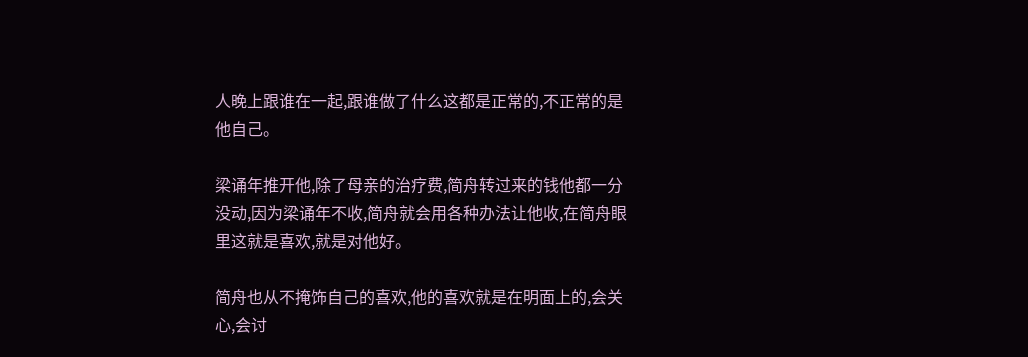人晚上跟谁在一起,跟谁做了什么这都是正常的,不正常的是他自己。

梁诵年推开他,除了母亲的治疗费,简舟转过来的钱他都一分没动,因为梁诵年不收,简舟就会用各种办法让他收,在简舟眼里这就是喜欢,就是对他好。

简舟也从不掩饰自己的喜欢,他的喜欢就是在明面上的,会关心,会讨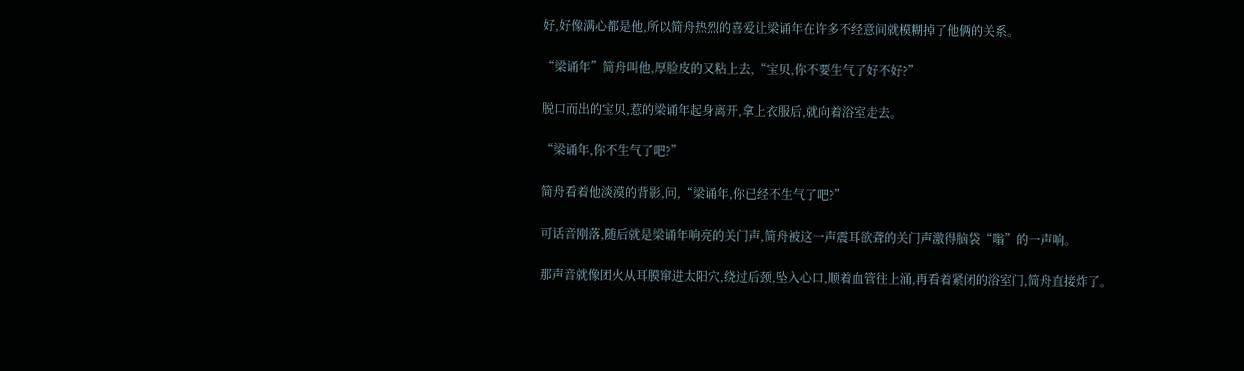好,好像满心都是他,所以简舟热烈的喜爱让梁诵年在许多不经意间就模糊掉了他俩的关系。

“梁诵年”简舟叫他,厚脸皮的又粘上去,“宝贝,你不要生气了好不好?”

脱口而出的宝贝,惹的梁诵年起身离开,拿上衣服后,就向着浴室走去。

“梁诵年,你不生气了吧?”

简舟看着他淡漠的背影,问,“梁诵年,你已经不生气了吧?”

可话音刚落,随后就是梁诵年响亮的关门声,简舟被这一声震耳欲聋的关门声激得脑袋“嗡”的一声响。

那声音就像团火从耳膜窜进太阳穴,绕过后颈,坠入心口,顺着血管往上涌,再看着紧闭的浴室门,简舟直接炸了。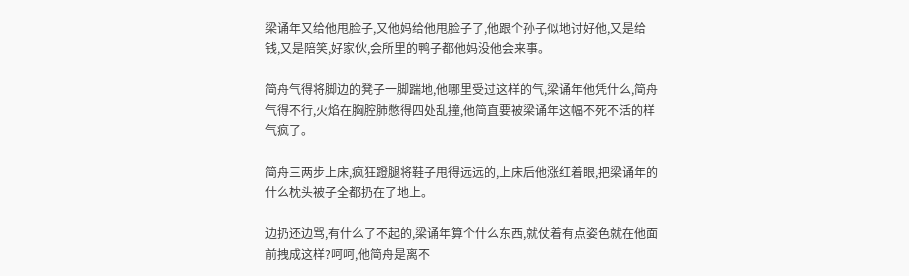梁诵年又给他甩脸子,又他妈给他甩脸子了,他跟个孙子似地讨好他,又是给钱,又是陪笑,好家伙,会所里的鸭子都他妈没他会来事。

简舟气得将脚边的凳子一脚踹地,他哪里受过这样的气,梁诵年他凭什么,简舟气得不行,火焰在胸腔肺憋得四处乱撞,他简直要被梁诵年这幅不死不活的样气疯了。

简舟三两步上床,疯狂蹬腿将鞋子甩得远远的,上床后他涨红着眼,把梁诵年的什么枕头被子全都扔在了地上。

边扔还边骂,有什么了不起的,梁诵年算个什么东西,就仗着有点姿色就在他面前拽成这样?呵呵,他简舟是离不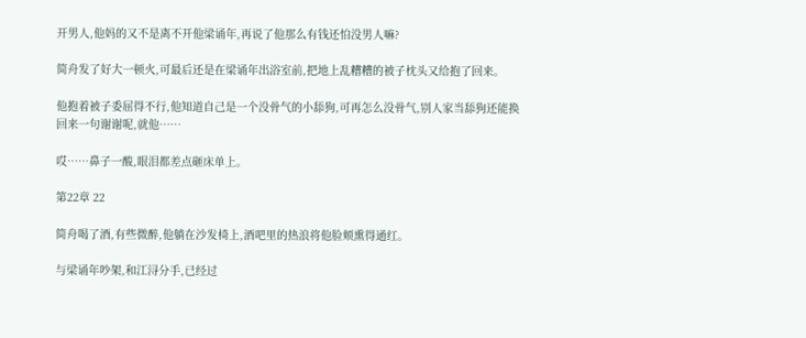开男人,他妈的又不是离不开他梁诵年,再说了他那么有钱还怕没男人嘛?

简舟发了好大一顿火,可最后还是在梁诵年出浴室前,把地上乱糟糟的被子枕头又给抱了回来。

他抱着被子委屈得不行,他知道自己是一个没骨气的小舔狗,可再怎么没骨气,别人家当舔狗还能换回来一句谢谢呢,就他……

哎……鼻子一酸,眼泪都差点砸床单上。

第22章 22

简舟喝了酒,有些微醉,他躺在沙发椅上,酒吧里的热浪将他脸颊熏得通红。

与梁诵年吵架,和江浔分手,已经过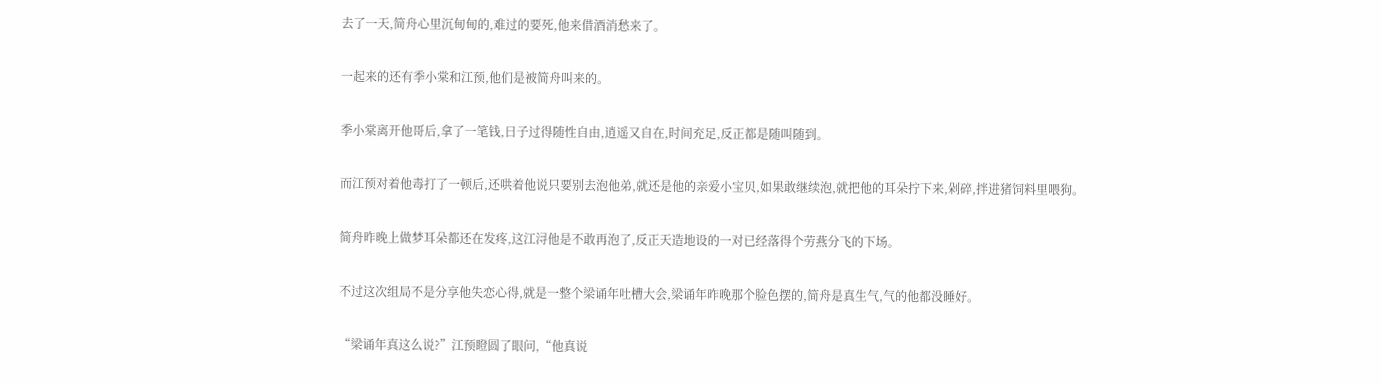去了一天,简舟心里沉甸甸的,难过的要死,他来借酒消愁来了。

一起来的还有季小棠和江预,他们是被简舟叫来的。

季小棠离开他哥后,拿了一笔钱,日子过得随性自由,逍遥又自在,时间充足,反正都是随叫随到。

而江预对着他毒打了一顿后,还哄着他说只要别去泡他弟,就还是他的亲爱小宝贝,如果敢继续泡,就把他的耳朵拧下来,剁碎,拌进猪饲料里喂狗。

简舟昨晚上做梦耳朵都还在发疼,这江浔他是不敢再泡了,反正天造地设的一对已经落得个劳燕分飞的下场。

不过这次组局不是分享他失恋心得,就是一整个梁诵年吐槽大会,梁诵年昨晚那个脸色摆的,简舟是真生气,气的他都没睡好。

“梁诵年真这么说?”江预瞪圆了眼问,“他真说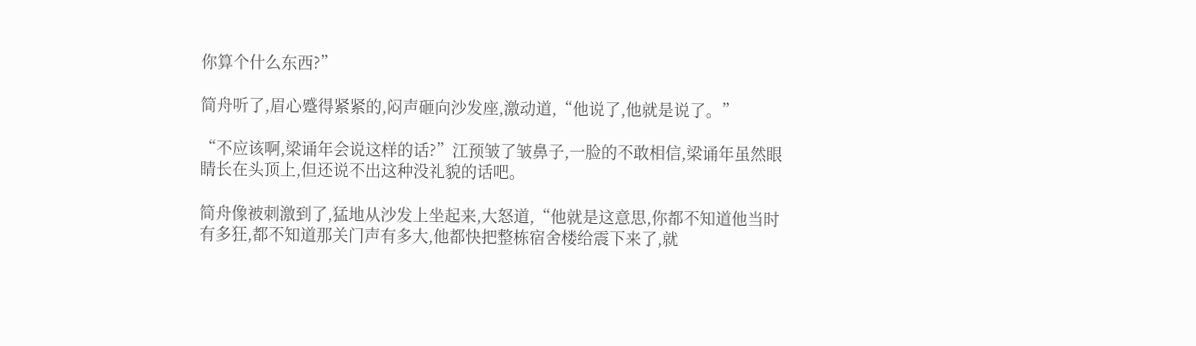你算个什么东西?”

简舟听了,眉心蹙得紧紧的,闷声砸向沙发座,激动道,“他说了,他就是说了。”

“不应该啊,梁诵年会说这样的话?”江预皱了皱鼻子,一脸的不敢相信,梁诵年虽然眼睛长在头顶上,但还说不出这种没礼貌的话吧。

简舟像被刺激到了,猛地从沙发上坐起来,大怒道,“他就是这意思,你都不知道他当时有多狂,都不知道那关门声有多大,他都快把整栋宿舍楼给震下来了,就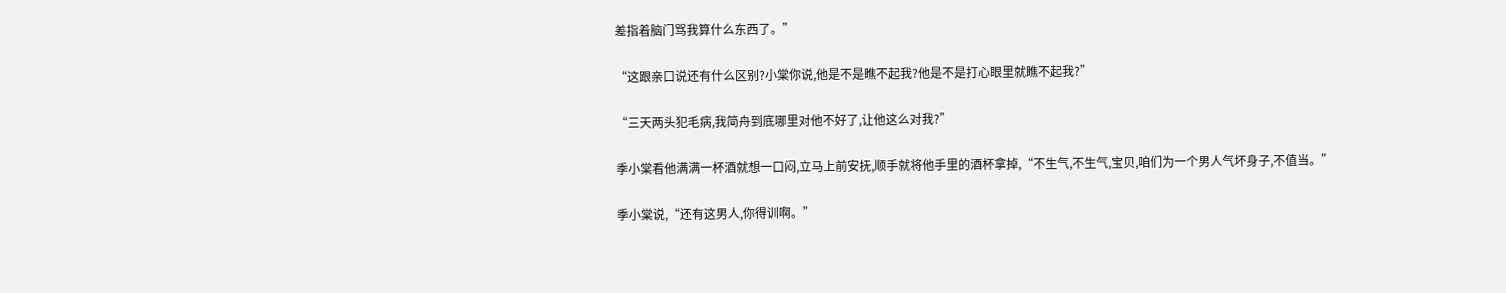差指着脑门骂我算什么东西了。”

“这跟亲口说还有什么区别?小棠你说,他是不是瞧不起我?他是不是打心眼里就瞧不起我?”

“三天两头犯毛病,我简舟到底哪里对他不好了,让他这么对我?”

季小棠看他满满一杯酒就想一口闷,立马上前安抚,顺手就将他手里的酒杯拿掉,“不生气,不生气,宝贝,咱们为一个男人气坏身子,不值当。”

季小棠说,“还有这男人,你得训啊。”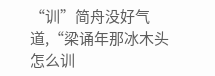“训”简舟没好气道,“梁诵年那冰木头怎么训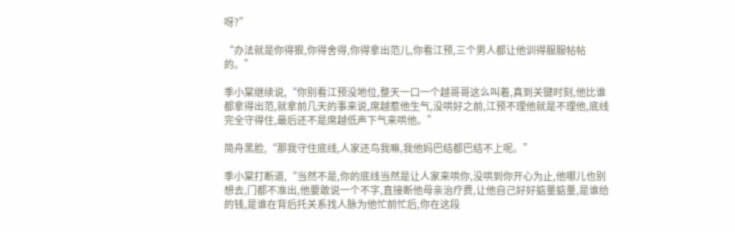呀?”

“办法就是你得狠,你得舍得,你得拿出范儿,你看江预,三个男人都让他训得服服帖帖的。”

季小棠继续说,“你别看江预没地位,整天一口一个越哥哥这么叫着,真到关键时刻,他比谁都拿得出范,就拿前几天的事来说,席越惹他生气,没哄好之前,江预不理他就是不理他,底线完全守得住,最后还不是席越低声下气来哄他。”

简舟黑脸,“那我守住底线,人家还鸟我嘛,我他妈巴结都巴结不上呢。”

季小棠打断道,“当然不是,你的底线当然是让人家来哄你,没哄到你开心为止,他哪儿也别想去,门都不准出,他要敢说一个不字,直接断他母亲治疗费,让他自己好好掂量掂量,是谁给的钱,是谁在背后托关系找人脉为他忙前忙后,你在这段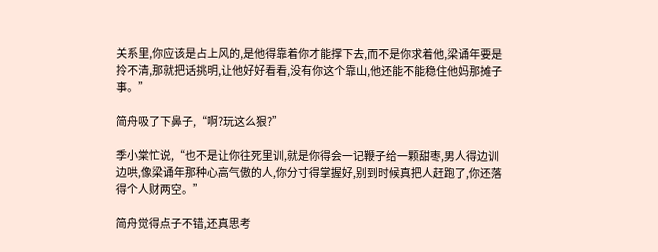关系里,你应该是占上风的,是他得靠着你才能撑下去,而不是你求着他,梁诵年要是拎不清,那就把话挑明,让他好好看看,没有你这个靠山,他还能不能稳住他妈那摊子事。”

简舟吸了下鼻子,“啊?玩这么狠?”

季小棠忙说,“也不是让你往死里训,就是你得会一记鞭子给一颗甜枣,男人得边训边哄,像梁诵年那种心高气傲的人,你分寸得掌握好,别到时候真把人赶跑了,你还落得个人财两空。”

简舟觉得点子不错,还真思考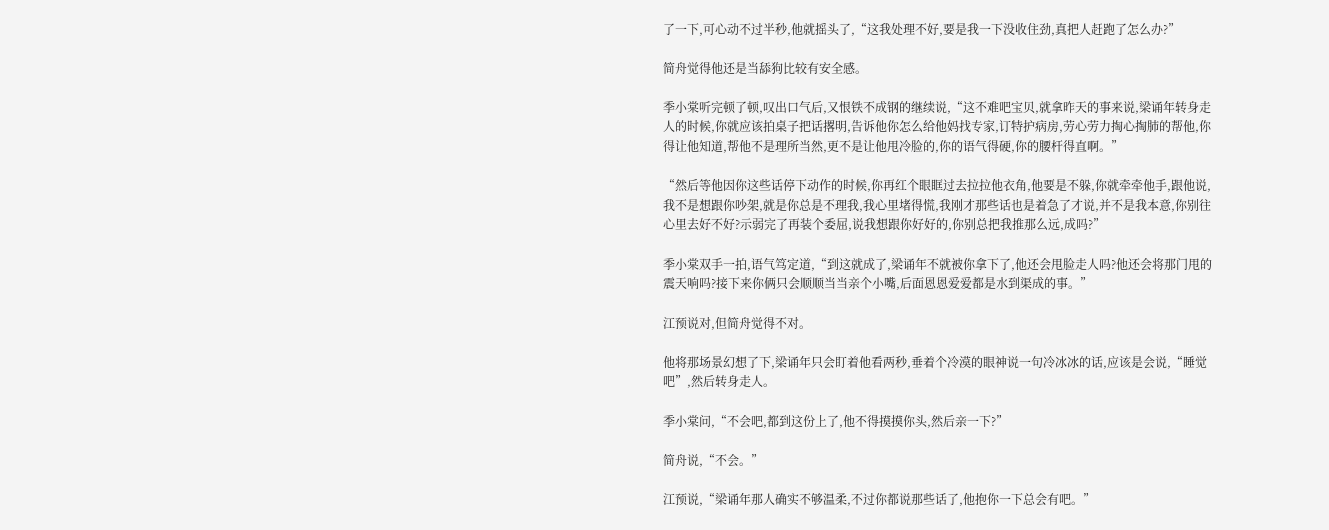了一下,可心动不过半秒,他就摇头了,“这我处理不好,要是我一下没收住劲,真把人赶跑了怎么办?”

简舟觉得他还是当舔狗比较有安全感。

季小棠听完顿了顿,叹出口气后,又恨铁不成钢的继续说,“这不难吧宝贝,就拿昨天的事来说,梁诵年转身走人的时候,你就应该拍桌子把话撂明,告诉他你怎么给他妈找专家,订特护病房,劳心劳力掏心掏肺的帮他,你得让他知道,帮他不是理所当然,更不是让他甩冷脸的,你的语气得硬,你的腰杆得直啊。”

“然后等他因你这些话停下动作的时候,你再红个眼眶过去拉拉他衣角,他要是不躲,你就牵牵他手,跟他说,我不是想跟你吵架,就是你总是不理我,我心里堵得慌,我刚才那些话也是着急了才说,并不是我本意,你别往心里去好不好?示弱完了再装个委屈,说我想跟你好好的,你别总把我推那么远,成吗?”

季小棠双手一拍,语气笃定道,“到这就成了,梁诵年不就被你拿下了,他还会甩脸走人吗?他还会将那门甩的震天响吗?接下来你俩只会顺顺当当亲个小嘴,后面恩恩爱爱都是水到渠成的事。”

江预说对,但简舟觉得不对。

他将那场景幻想了下,梁诵年只会盯着他看两秒,垂着个冷漠的眼神说一句冷冰冰的话,应该是会说,“睡觉吧”,然后转身走人。

季小棠问,“不会吧,都到这份上了,他不得摸摸你头,然后亲一下?”

简舟说,“不会。”

江预说,“梁诵年那人确实不够温柔,不过你都说那些话了,他抱你一下总会有吧。”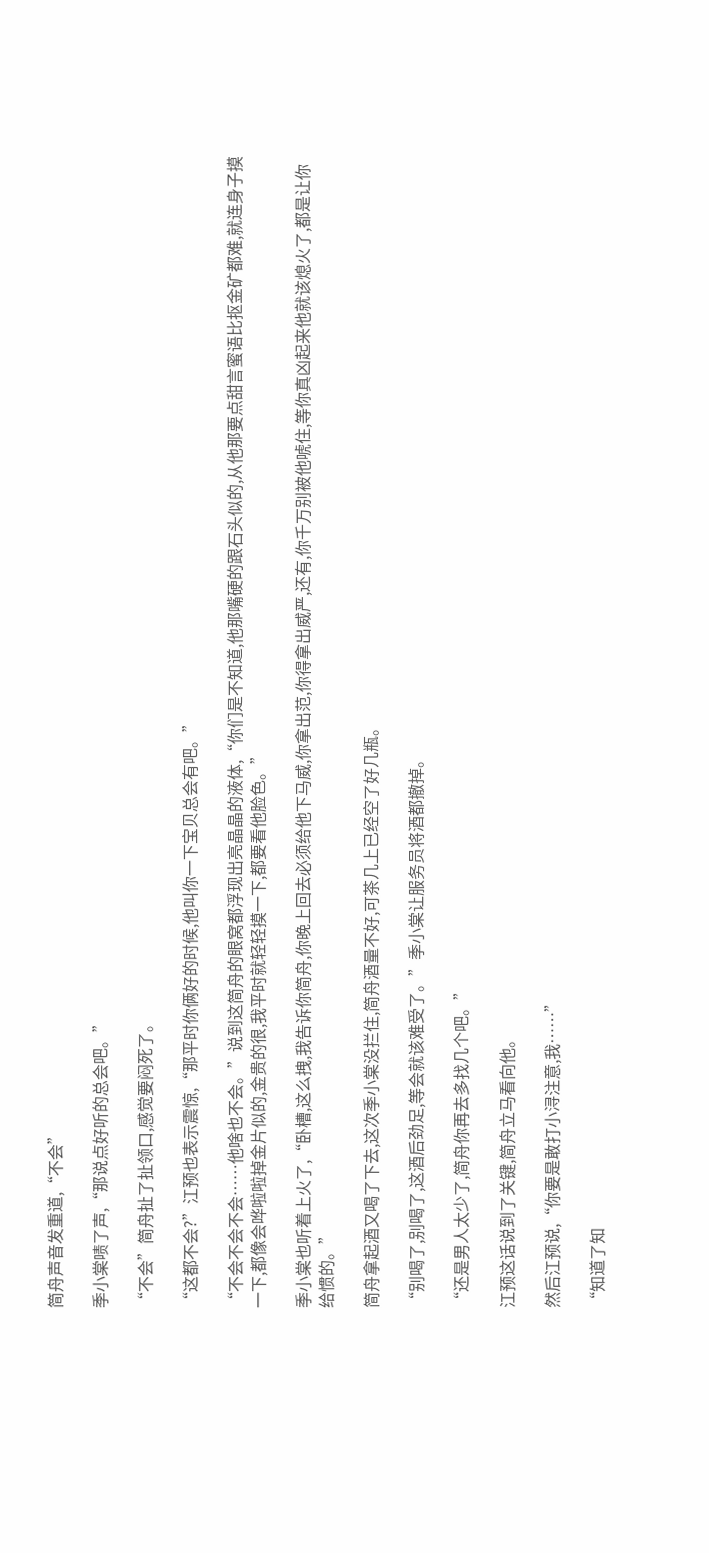简舟声音发重道,“不会”

季小棠啧了声,“那说点好听的总会吧。”

“不会”简舟扯了扯领口,感觉要闷死了。

“这都不会?”江预也表示震惊,“那平时你俩好的时候,他叫你一下宝贝总会有吧。”

“不会不会不会……他啥也不会。”说到这简舟的眼窝都浮现出亮晶晶的液体,“你们是不知道,他那嘴硬的跟石头似的,从他那要点甜言蜜语比抠金矿都难,就连身子摸一下,都像会哗啦啦掉金片似的,金贵的很,我平时就轻轻摸一下,都要看他脸色。”

季小棠也听着上火了,“卧槽,这么拽,我告诉你简舟,你晚上回去必须给他下马威,你拿出范,你得拿出威严,还有,你千万别被他唬住,等你真凶起来他就该熄火了,都是让你给惯的。”

简舟拿起酒又喝了下去,这次季小棠没拦住,简舟酒量不好,可茶几上已经空了好几瓶。

“别喝了,别喝了,这酒后劲足,等会就该难受了。”季小棠让服务员将酒都撤掉。

“还是男人太少了,简舟你再去多找几个吧。”

江预这话说到了关键,简舟立马看向他。

然后江预说,“你要是敢打小浔注意,我……”

“知道了知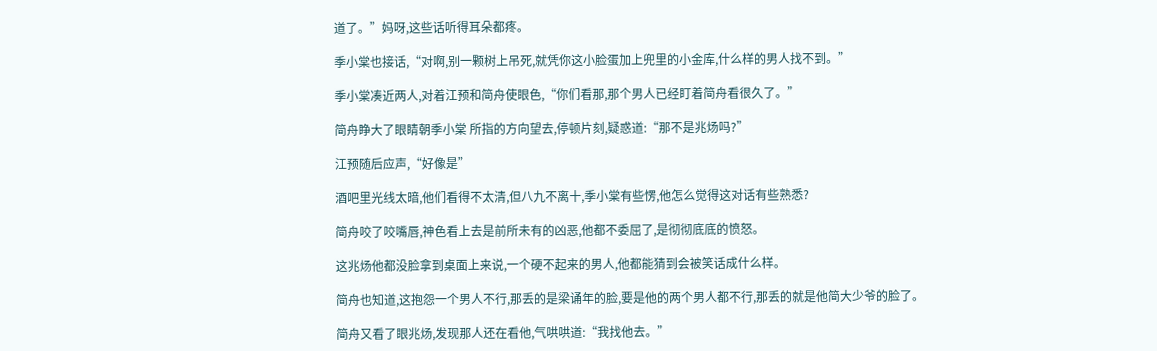道了。”妈呀,这些话听得耳朵都疼。

季小棠也接话,“对啊,别一颗树上吊死,就凭你这小脸蛋加上兜里的小金库,什么样的男人找不到。”

季小棠凑近两人,对着江预和简舟使眼色,“你们看那,那个男人已经盯着简舟看很久了。”

简舟睁大了眼睛朝季小棠 所指的方向望去,停顿片刻,疑惑道:“那不是兆炀吗?”

江预随后应声,“好像是”

酒吧里光线太暗,他们看得不太清,但八九不离十,季小棠有些愣,他怎么觉得这对话有些熟悉?

简舟咬了咬嘴唇,神色看上去是前所未有的凶恶,他都不委屈了,是彻彻底底的愤怒。

这兆炀他都没脸拿到桌面上来说,一个硬不起来的男人,他都能猜到会被笑话成什么样。

简舟也知道,这抱怨一个男人不行,那丢的是梁诵年的脸,要是他的两个男人都不行,那丢的就是他简大少爷的脸了。

简舟又看了眼兆炀,发现那人还在看他,气哄哄道:“我找他去。”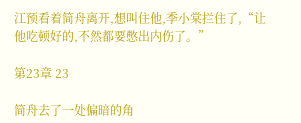江预看着简舟离开,想叫住他,季小棠拦住了,“让他吃顿好的,不然都要憋出内伤了。”

第23章 23

简舟去了一处偏暗的角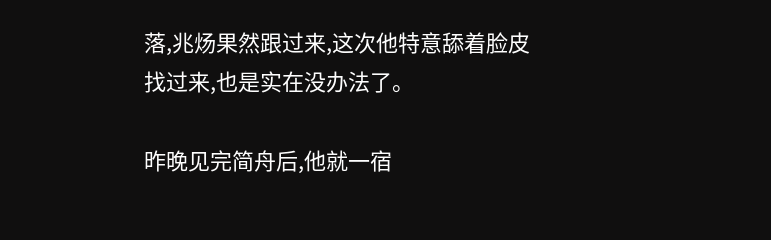落,兆炀果然跟过来,这次他特意舔着脸皮找过来,也是实在没办法了。

昨晚见完简舟后,他就一宿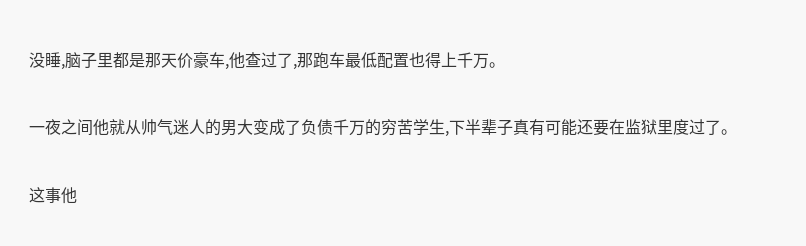没睡,脑子里都是那天价豪车,他查过了,那跑车最低配置也得上千万。

一夜之间他就从帅气迷人的男大变成了负债千万的穷苦学生,下半辈子真有可能还要在监狱里度过了。

这事他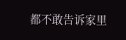都不敢告诉家里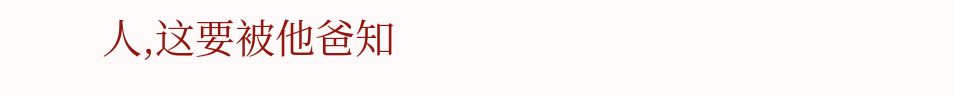人,这要被他爸知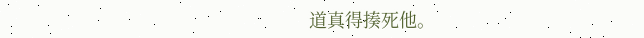道真得揍死他。